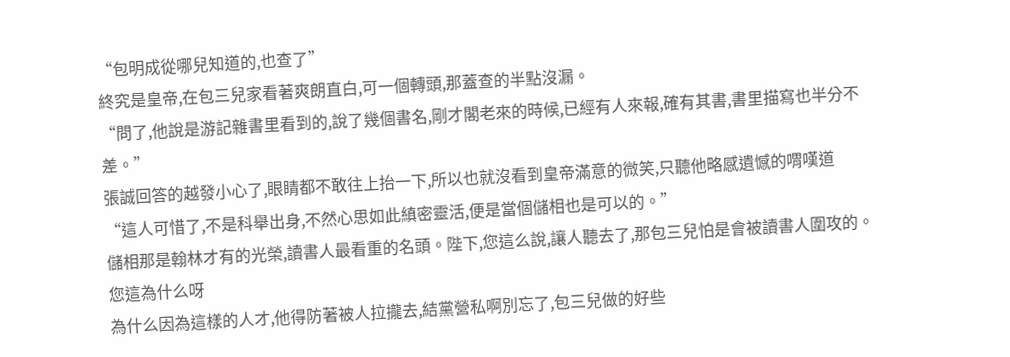“包明成從哪兒知道的,也查了”
終究是皇帝,在包三兒家看著爽朗直白,可一個轉頭,那蓋查的半點沒漏。
“問了,他說是游記雜書里看到的,說了幾個書名,剛才閣老來的時候,已經有人來報,確有其書,書里描寫也半分不差。”
張誠回答的越發小心了,眼睛都不敢往上抬一下,所以也就沒看到皇帝滿意的微笑,只聽他略感遺憾的喟嘆道
“這人可惜了,不是科舉出身,不然心思如此縝密靈活,便是當個儲相也是可以的。”
儲相那是翰林才有的光榮,讀書人最看重的名頭。陛下,您這么說,讓人聽去了,那包三兒怕是會被讀書人圍攻的。您這為什么呀
為什么因為這樣的人才,他得防著被人拉攏去,結黨營私啊別忘了,包三兒做的好些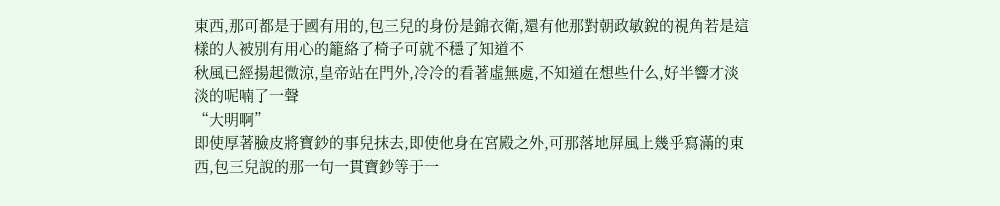東西,那可都是于國有用的,包三兒的身份是錦衣衛,還有他那對朝政敏銳的視角若是這樣的人被別有用心的籠絡了椅子可就不穩了知道不
秋風已經揚起微涼,皇帝站在門外,冷冷的看著虛無處,不知道在想些什么,好半響才淡淡的呢喃了一聲
“大明啊”
即使厚著臉皮將寶鈔的事兒抹去,即使他身在宮殿之外,可那落地屏風上幾乎寫滿的東西,包三兒說的那一句一貫寶鈔等于一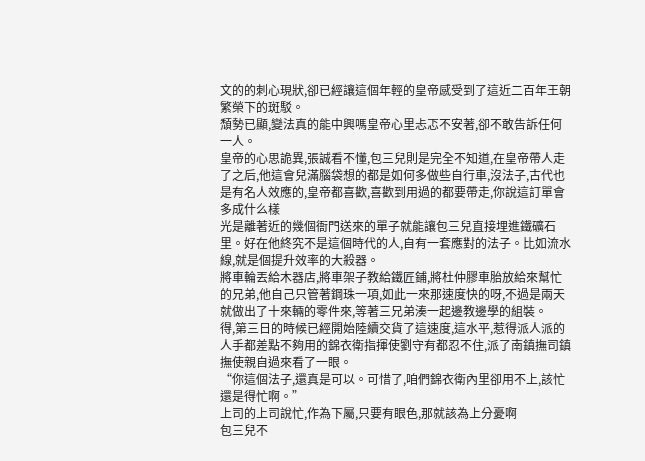文的的刺心現狀,卻已經讓這個年輕的皇帝感受到了這近二百年王朝繁榮下的斑駁。
頹勢已顯,變法真的能中興嗎皇帝心里忐忑不安著,卻不敢告訴任何一人。
皇帝的心思詭異,張誠看不懂,包三兒則是完全不知道,在皇帝帶人走了之后,他這會兒滿腦袋想的都是如何多做些自行車,沒法子,古代也是有名人效應的,皇帝都喜歡,喜歡到用過的都要帶走,你說這訂單會多成什么樣
光是離著近的幾個衙門送來的單子就能讓包三兒直接埋進鐵礦石里。好在他終究不是這個時代的人,自有一套應對的法子。比如流水線,就是個提升效率的大殺器。
將車輪丟給木器店,將車架子教給鐵匠鋪,將杜仲膠車胎放給來幫忙的兄弟,他自己只管著鋼珠一項,如此一來那速度快的呀,不過是兩天就做出了十來輛的零件來,等著三兄弟湊一起邊教邊學的組裝。
得,第三日的時候已經開始陸續交貨了這速度,這水平,惹得派人派的人手都差點不夠用的錦衣衛指揮使劉守有都忍不住,派了南鎮撫司鎮撫使親自過來看了一眼。
“你這個法子,還真是可以。可惜了,咱們錦衣衛內里卻用不上,該忙還是得忙啊。”
上司的上司說忙,作為下屬,只要有眼色,那就該為上分憂啊
包三兒不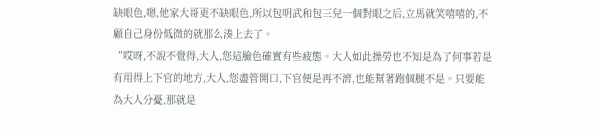缺眼色,嗯,他家大哥更不缺眼色,所以包明武和包三兒一個對眼之后,立馬就笑嘻嘻的,不顧自己身份低微的就那么湊上去了。
“哎呀,不說不覺得,大人,您這臉色確實有些疲態。大人如此操勞也不知是為了何事若是有用得上下官的地方,大人,您盡管開口,下官便是再不濟,也能幫著跑個腿不是。只要能為大人分憂,那就是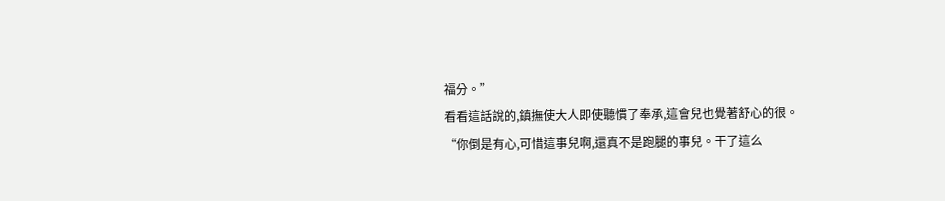福分。”
看看這話說的,鎮撫使大人即使聽慣了奉承,這會兒也覺著舒心的很。
“你倒是有心,可惜這事兒啊,還真不是跑腿的事兒。干了這么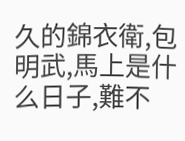久的錦衣衛,包明武,馬上是什么日子,難不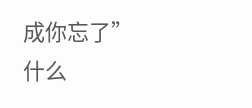成你忘了”
什么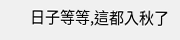日子等等,這都入秋了